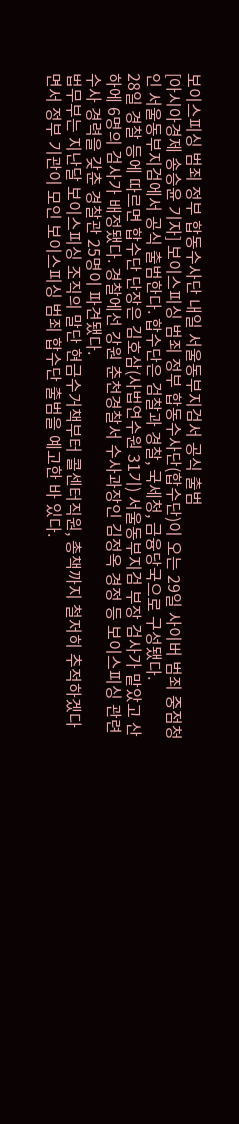보이스피싱 범죄 정부 합동수사단 내일 서울동부지검서 공식 출범
[아시아경제 송승윤 기자] 보이스피싱 범죄 정부 합동수사단(합수단)이 오는 29일 사이버 범죄 중점청인 서울동부지검에서 공식 출범한다. 합수단은 검찰과 경찰, 국세청, 금융당국으로 구성됐다.
28일 경찰 등에 따르면 합수단 단장은 김호삼(사법연수원 31기) 서울동부지검 부장 검사가 맡았고 산하에 6명의 검사가 배정됐다. 경찰에선 강원 춘천경찰서 수사과장인 김정옥 경정 등 보이스피싱 관련 수사 경력을 갖춘 경찰관 25명이 파견됐다.
법무부는 지난달 보이스피싱 조직의 말단 현금수거책부터 콜센터직원, 총책까지 철저히 추적하겠다면서 정부 기관이 모인 보이스피싱 범죄 합수단 출범을 예고한 바 있다.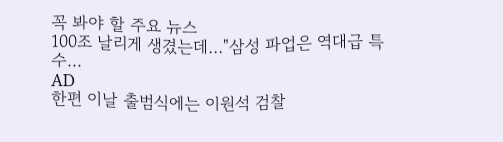꼭 봐야 할 주요 뉴스
100조 날리게 생겼는데…"삼성 파업은 역대급 특수...
AD
한편 이날 출범식에는 이원석 검찰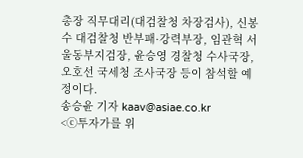총장 직무대리(대검찰청 차장검사), 신봉수 대검찰청 반부패·강력부장, 임관혁 서울동부지검장, 윤승영 경찰청 수사국장, 오호선 국세청 조사국장 등이 참석할 예정이다.
송승윤 기자 kaav@asiae.co.kr
<ⓒ투자가를 위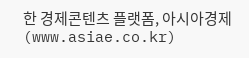한 경제콘텐츠 플랫폼, 아시아경제(www.asiae.co.kr)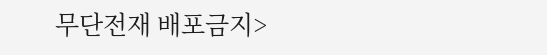무단전재 배포금지>